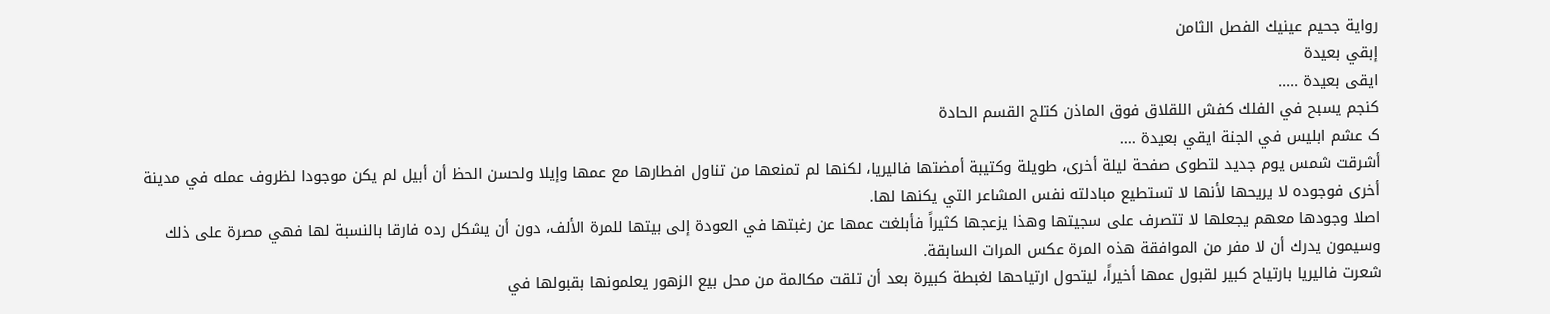رواية جحيم عينيك الفصل الثامن
إبقي بعيدة
ايقى بعيدة .....
كنجم يسبح في الفلك کفش اللقلاق فوق الماذن كتلج القسم الحادة
ک عشم ابليس في الجنة ايقي بعيدة ....
أشرقت شمس يوم جديد لتطوى صفحة ليلة أخرى، طويلة وكتيبة أمضتها فاليريا، لكنها لم تمنعها من تناول افطارها مع عمها وإيلا ولحسن الحظ أن أبيل لم يكن موجودا لظروف عمله في مدينة أخرى فوجوده لا يريحها لأنها لا تستطيع مبادلته نفس المشاعر التي يكنها لها.
اصلا وجودها معهم يجعلها لا تتصرف على سجيتها وهذا يزعجها كثيراً فأبلغت عمها عن رغبتها في العودة إلى بيتها للمرة الألف، دون أن يشكل رده فارقا بالنسبة لها فهي مصرة على ذلك وسيمون يدرك أن لا مفر من الموافقة هذه المرة عكس المرات السابقة.
شعرت فاليريا بارتياح كبير لقبول عمها أخيراً، ليتحول ارتياحها لغبطة كبيرة بعد أن تلقت مكالمة من محل بيع الزهور يعلمونها بقبولها في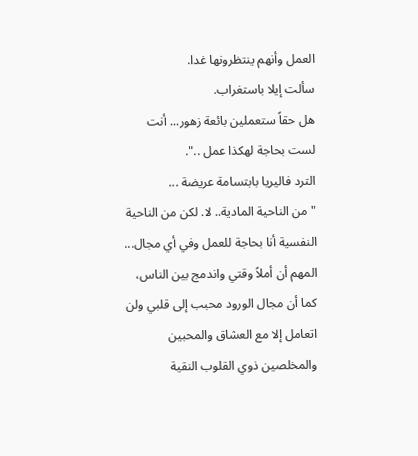العمل وأنهم ينتظرونها غدا.
سألت إيلا باستغراب.
هل حقاً ستعملين بائعة زهور... أنت لست بحاجة لهكذا عمل ..".
الترد فاليريا بابتسامة عريضة ...
" من الناحية المادية.. لا. لكن من الناحية النفسية أنا بحاجة للعمل وفي أي مجال... المهم أن أملاً وقتي واندمج بين الناس، كما أن مجال الورود محبب إلى قلبي ولن اتعامل إلا مع العشاق والمحبين والمخلصين ذوي القلوب النقية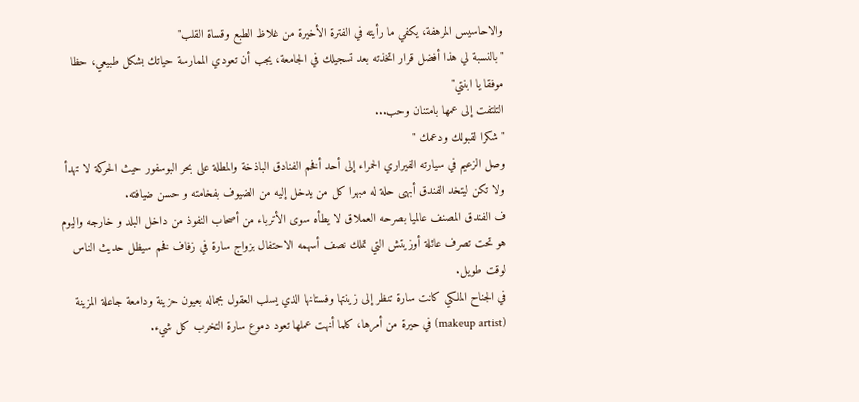والاحاسيس المرهفة، يكفي ما رأيته في الفترة الأخيرة من غلاظ الطبع وقساة القلب"
"بالنسبة لي هذا أفضل قرار اتخذته بعد تسجيلك في الجامعة، يجب أن تعودي الممارسة حياتك بشكل طبيعي، حظا موفقا يا ابنتي"
التلتفت إلى عمها بامتنان وحب...
" شكرا لقبولك ودعمك "
وصل الزعيم في سيارته الفيراري الحمراء إلى أحد أفخم الفنادق الباذخة والمطلة على بحر البوسفور حيث الحركة لا تهدأ ولا تكن ليتخد الفندق أبهى حلة له مبهرا كل من يدخل إليه من الضيوف بفخامته و حسن ضیافته.
ف الفندق المصنف عالميا بصرحه العملاق لا يطأه سوى الأترباء من أصحاب النفوذ من داخل البلد و خارجه واليوم هو تحت تصرف عائلة أوزيتش التي تملك نصف أسهمه الاحتفال بزواج سارة في زفاف فخم سيظل حديث الناس لوقت طويل.
في الجناح الملكي كانت سارة تنظر إلى زينتها وفستانها الذي يسلب العقول بجماله بعيون حزينة ودامعة جاعلة المزينة (makeup artist) في حيرة من أمرها، كلما أنهت عملها تعود دموع سارة التخرب كل شيء.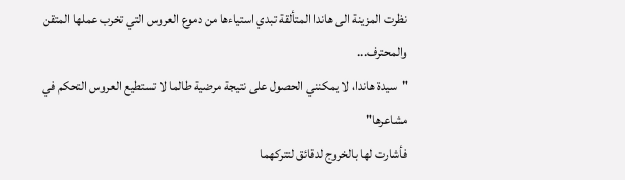نظرت المزينة الى هاندا المتألقة تبدي استياءها من دموع العروس التي تخرب عملها المتقن
والمحترف...
"سيدة هاندا، لا يمكنني الحصول على نتيجة مرضية طالما لا تستطيع العروس التحكم في
مشاعرها"
فأشارت لها بالخروج لدقائق لتتركهما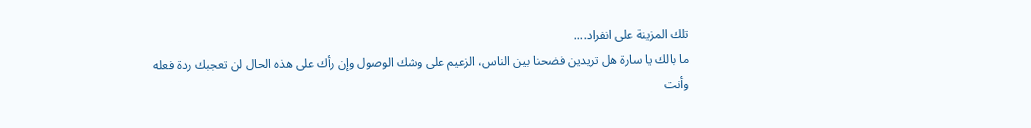تلك المزينة على انفراد....
ما بالك يا سارة هل تريدين فضحنا بين الناس، الزعيم على وشك الوصول وإن رأك على هذه الحال لن تعجبك ردة فعله وأنت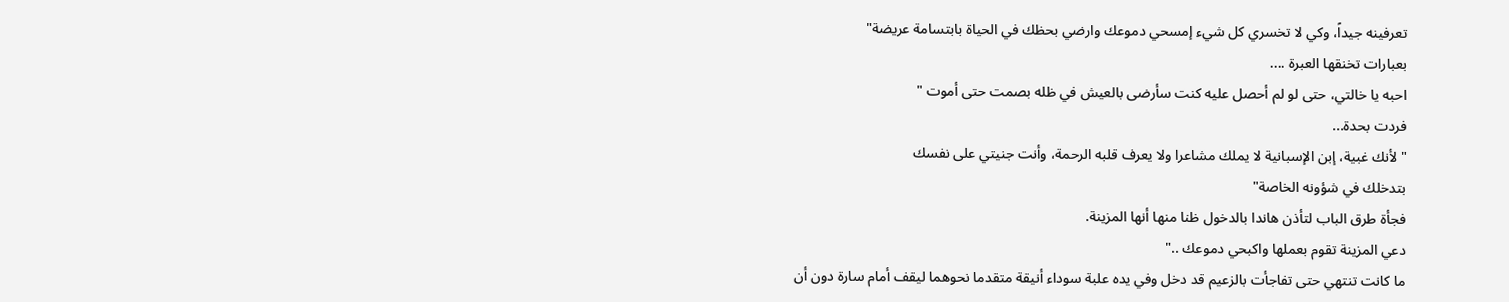تعرفينه جيداً، وكي لا تخسري كل شيء إمسحي دموعك وارضي بحظك في الحياة بابتسامة عريضة"
بعبارات تخنقها العبرة ....
احبه يا خالتي، حتى لو لم أحصل عليه كنت سأرضى بالعيش في ظله بصمت حتى أموت "
فردت بحدة...
"لأنك غبية، إبن الإسبانية لا يملك مشاعرا ولا يعرف قلبه الرحمة، وأنت جنيتي على نفسك
بتدخلك في شؤونه الخاصة"
فجأة طرق الباب لتأذن هاندا بالدخول ظنا منها أنها المزينة.
دعي المزينة تقوم بعملها واكبحي دموعك .."
ما كانت تنتهي حتى تفاجأت بالزعيم قد دخل وفي يده علبة سوداء أنيقة متقدما نحوهما ليقف أمام سارة دون أن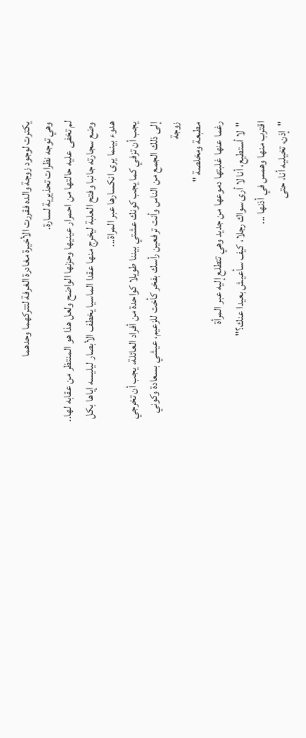يكترت لوجود زوجة والده فقررت الأخيرة مغادرة الغرفة لتتركهما وحدهما
وهي توجه نظرات تحذيرية لسارة.
لم تخفى عليه حالتها من احمرار عينيها وحزنها الواضح ولعل هذا هو المنتظر من عقابه لها..
وضع سجارته جانبا وفتح العلبة ليخرج منها عقدا الماسيا يخطف الأبصار ليليسه إياها بكل
هدوء بينما يرى انكسارها عبر المراة...
يجب أن تزفي كما يجب كونك عشتي بيننا طويلا كواحدة من أفراد العائلة، يجب أن تخرجي إلى ذلك الجمع من الناس وأنت ترفعين رأسك بفخر كأخت للزعيم، عيشي بسعادة وكوني زوجة
مطبعة ومخلصة "
رغما عنها غلبتها دموعها من جديد وهي تتطلع إليه عبر المرأة
"لا أستطيع، أنا لا أرى سواك رجلا، كيف سأعيش بعيدا عنك؟"
اقترب منها وهمس في أذنها ...
"إذن، تخيليه أنا، حتى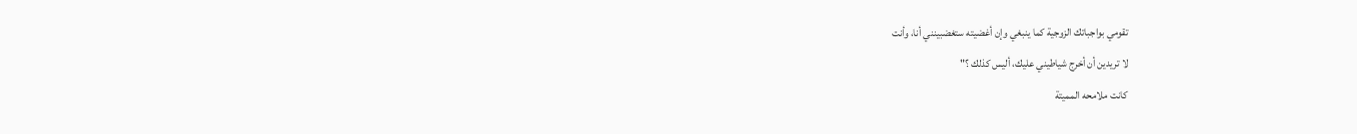تقومي بواجباتك الزوجية كما ينبغي وإن أغضيته ستغضبينني أنا، وأنت
لا تريدين أن أخرج شياطيني عليك، أليس كذلك ؟"
كانت ملامحه المميتة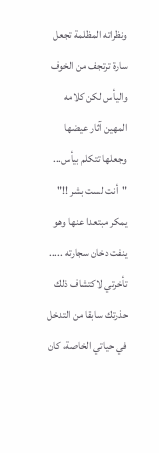ونظراته المظلمة تجعل سارة ترتجف من الخوف واليأس لكن كلامه المهين آثار عيضها وجعلها تتكلم بيأس...
"أنت لست بشر !!"
يمكر مبتعدا عنها وهو ينفت دخان سجارته .....
تأخرتي لاكتشاف ذلك حذرتك سابقا من التدخل في حياتي الخاصة، كان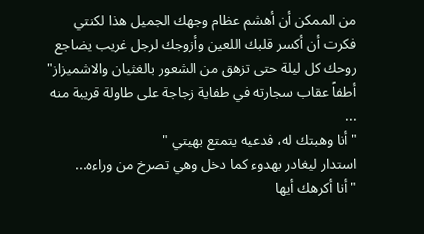من الممكن أن أهشم عظام وجهك الجميل هذا لكنتي فكرت أن أكسر قلبك اللعين وأزوجك لرجل غريب يضاجع
روحك كل ليلة حتى تزهق من الشعور بالغثيان والاشميزاز"
أطفاً عقاب سجارته في طفاية زجاجة على طاولة قريبة منه ...
"أنا وهبتك له، فدعيه يتمتع بهيتي "
استدار ليغادر بهدوء كما دخل وهي تصرخ من وراءه...
"أنا أكرهك أيها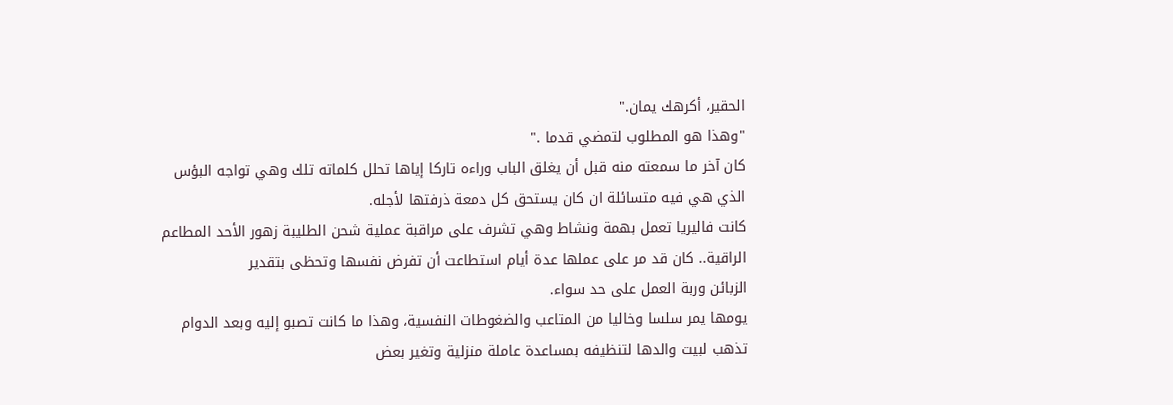الحقير، أكرهك يمان."
"وهذا هو المطلوب لتمضي قدما ."
كان آخر ما سمعته منه قبل أن يغلق الباب وراءه تاركا إياها تحلل كلماته تلك وهي تواجه البؤس
الذي هي فيه متسائلة ان كان يستحق كل دمعة ذرفتها لأجله.
كانت فاليريا تعمل بهمة ونشاط وهي تشرف على مراقبة عملية شحن الطليبة زهور الأحد المطاعم الراقية.. كان قد مر على عملها عدة أيام استطاعت أن تفرض نفسها وتحظى بتقدير
الزبائن وربة العمل على حد سواء.
يومها يمر سلسا وخاليا من المتاعب والضغوطات النفسية، وهذا ما كانت تصبو إليه وبعد الدوام تذهب لبيت والدها لتنظيفه بمساعدة عاملة منزلية وتغير بعض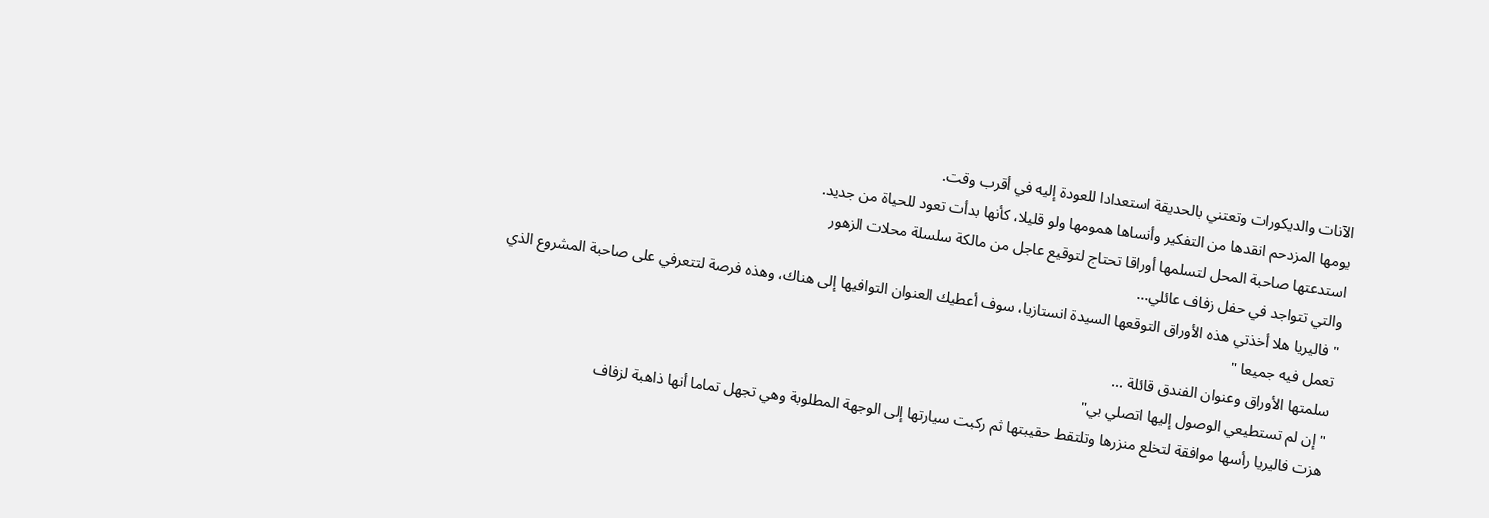الآنات والديكورات وتعتني بالحديقة استعدادا للعودة إليه في أقرب وقت.
يومها المزدحم انقدها من التفكير وأنساها همومها ولو قليلا، كأنها بدأت تعود للحياة من جديد.
استدعتها صاحبة المحل لتسلمها أوراقا تحتاج لتوقيع عاجل من مالكة سلسلة محلات الزهور
والتي تتواجد في حفل زفاف عائلي...
" فاليريا هلا أخذتي هذه الأوراق التوقعها السيدة انستازيا، سوف أعطيك العنوان التوافيها إلى هناك، وهذه فرصة لتتعرفي على صاحبة المشروع الذي تعمل فيه جميعا "
سلمتها الأوراق وعنوان الفندق قائلة ...
" إن لم تستطيعي الوصول إليها اتصلي بي"
هزت فاليريا رأسها موافقة لتخلع منزرها وتلتقط حقيبتها ثم ركبت سيارتها إلى الوجهة المطلوبة وهي تجهل تماما أنها ذاهبة لزفاف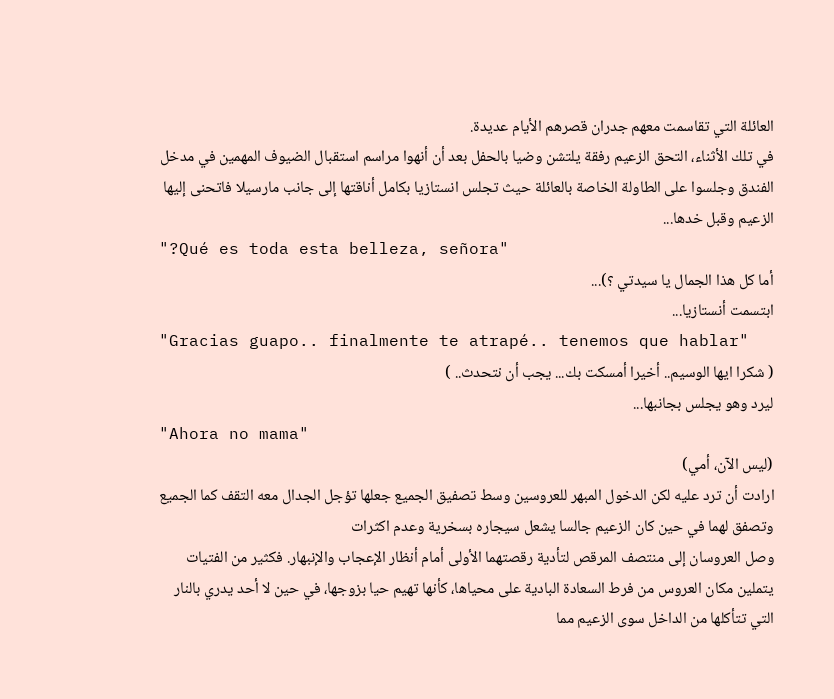العائلة التي تقاسمت معهم جدران قصرهم الأيام عديدة.
في تلك الأثناء، التحق الزعيم رفقة يلتشن وضيا بالحفل بعد أن أنهوا مراسم استقبال الضيوف المهمين في مدخل الفندق وجلسوا على الطاولة الخاصة بالعائلة حيث تجلس انستازيا بكامل أناقتها إلى جانب مارسيلا فاتحنى إليها الزعيم وقبل خدها...
"?Qué es toda esta belleza, señora"
أما كل هذا الجمال يا سيدتي ؟)...
ابتسمت أنستازيا...
"Gracias guapo.. finalmente te atrapé.. tenemos que hablar"
( شكرا ايها الوسيم.. أخيرا أمسكت بك... يجب أن نتحدث.. )
ليرد وهو يجلس بجانبها...
"Ahora no mama"
(ليس الآن، أمي)
ارادت أن ترد عليه لكن الدخول المبهر للعروسين وسط تصفيق الجميع جعلها تؤجل الجدال معه التقف كما الجميع وتصفق لهما في حين كان الزعيم جالسا يشعل سيجاره بسخرية وعدم اکثرات
وصل العروسان إلى منتصف المرقص لتأدية رقصتهما الأولى أمام أنظار الإعجاب والإنبهار. فكثير من الفتيات يتملين مكان العروس من فرط السعادة البادية على محياها، كأنها تهيم حيا بزوجها، في حين لا أحد يدري بالنار التي تتأكلها من الداخل سوى الزعيم مما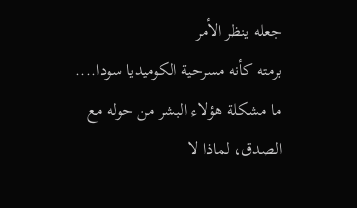جعله ينظر الأمر
برمته كأنه مسرحية الكوميديا سودا....
ما مشكلة هؤلاء البشر من حوله مع الصدق، لماذا لا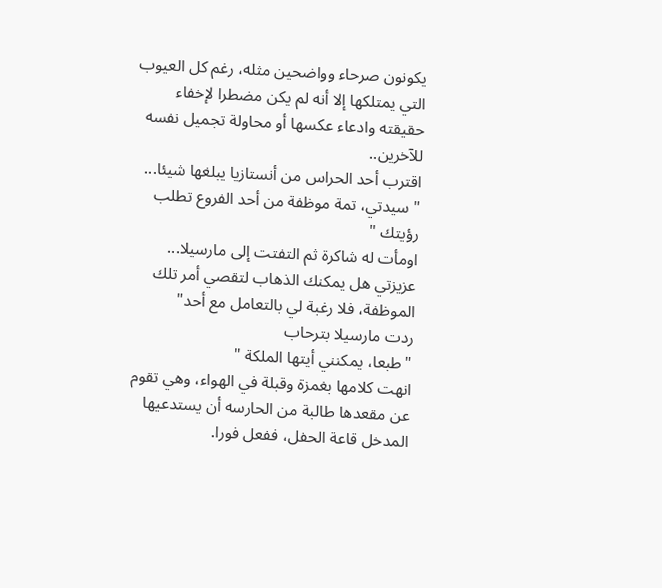يكونون صرحاء وواضحين مثله، رغم كل العيوب التي يمتلكها إلا أنه لم يكن مضطرا لإخفاء حقيقته وادعاء عكسها أو محاولة تجميل نفسه للآخرين..
اقترب أحد الحراس من أنستازيا يبلغها شيئا...
" سيدتي، تمة موظفة من أحد الفروع تطلب رؤيتك "
اومأت له شاكرة ثم التفتت إلى مارسيلا...
عزيزتي هل يمكنك الذهاب لتقصي أمر تلك الموظفة، فلا رغبة لي بالتعامل مع أحد"
ردت مارسيلا بترحاب
"طبعا، يمكنني أيتها الملكة "
انهت كلامها بغمزة وقبلة في الهواء، وهي تقوم عن مقعدها طالبة من الحارسه أن يستدعيها المدخل قاعة الحفل، ففعل فورا.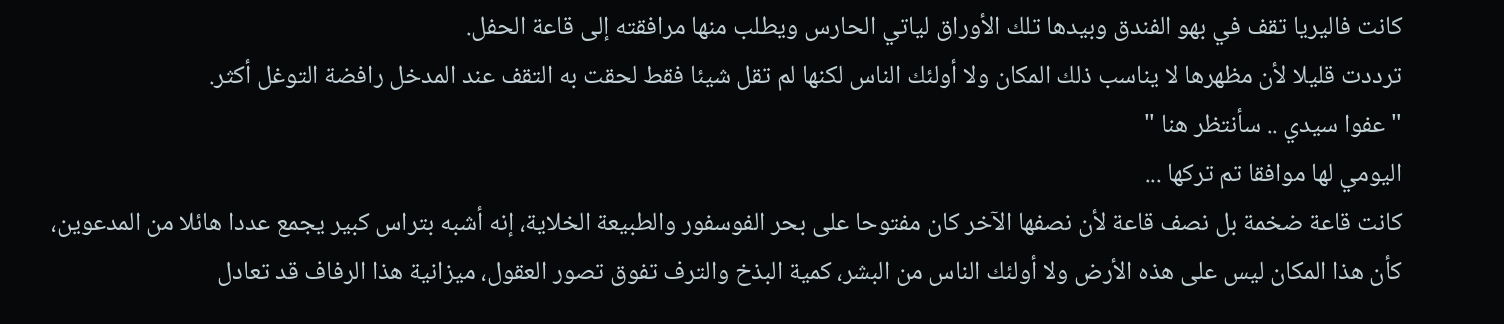كانت فاليريا تقف في بهو الفندق وبيدها تلك الأوراق لياتي الحارس ويطلب منها مرافقته إلى قاعة الحفل.
ترددت قليلا لأن مظهرها لا يناسب ذلك المكان ولا أولئك الناس لكنها لم تقل شيئا فقط لحقت به التقف عند المدخل رافضة التوغل أكثر.
" عفوا سيدي .. سأنتظر هنا "
اليومي لها موافقا تم تركها ...
كانت قاعة ضخمة بل نصف قاعة لأن نصفها الآخر كان مفتوحا على بحر الفوسفور والطبيعة الخلاية، إنه أشبه بتراس كبير يجمع عددا هائلا من المدعوين، كأن هذا المكان ليس على هذه الأرض ولا أولئك الناس من البشر، كمية البذخ والترف تفوق تصور العقول، ميزانية هذا الرفاف قد تعادل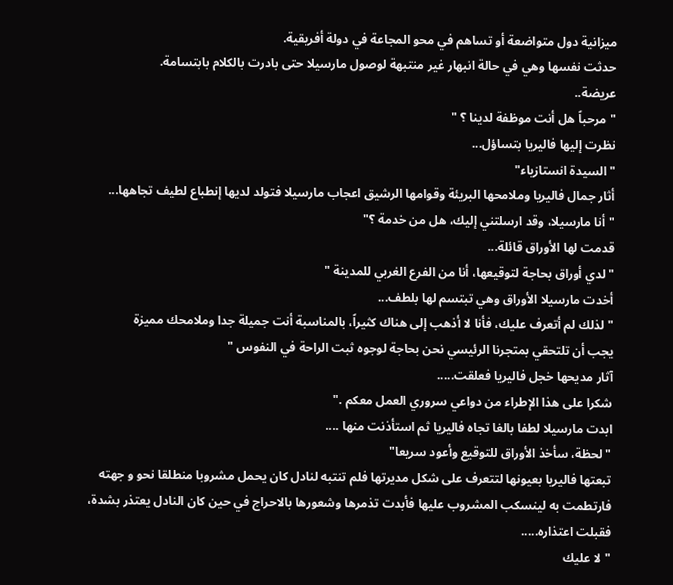ميزانية دول متواضعة أو تساهم في محو المجاعة في دولة أفريقية.
حدثت نفسها وهي في حالة انبهار غير منتبهة لوصول مارسيلا حتى بادرت بالكلام بابتسامة.
عريضة..
"مرحباً هل أنت موظفة لدينا ؟ "
نظرت إليها فاليريا بتساؤل...
" السيدة انستازياء"
أثار جمال فاليريا وملامحها البريئة وقوامها الرشيق اعجاب مارسيلا فتولد لديها إنطباع لطيف تجاهها...
"أنا مارسيلا، وقد ارسلتني إليك، هل من خدمة ؟"
قدمت لها الأوراق قائلة...
"لدي أوراق بحاجة لتوقيعها، أنا من الفرع الغربي للمدينة "
أخدت مارسيلا الأوراق وهي تبتسم لها بلطف...
"لذلك لم أتعرف عليك، فأنا لا أذهب إلى هناك كثيراً، بالمناسبة أنت جميلة جدا وملامحك مميزة
يجب أن تلتحقي بمتجرنا الرئيسي نحن بحاجة لوجوه ثبت الراحة في النفوس "
آثار مديحها خجل فاليريا فعلقت.....
شكرا على هذا الإطراء من دواعي سروري العمل معكم ."
ابدت مارسيلا لطفا بالغا تجاه فاليريا ثم استأذنت منها ....
"لحظة، سأخذ الأوراق للتوقيع وأعود سريعا"
تبعتها فاليريا بعيونها لتتعرف على شكل مديرتها فلم تنتبه لنادل كان يحمل مشروبا منطلقا نحو و جهته فارتطمت به لینسكب المشروب عليها فأبدت تذمرها وشعورها بالاحراج في حين كان النادل يعتذر بشدة، فقبلت اعتذاره.....
"لا عليك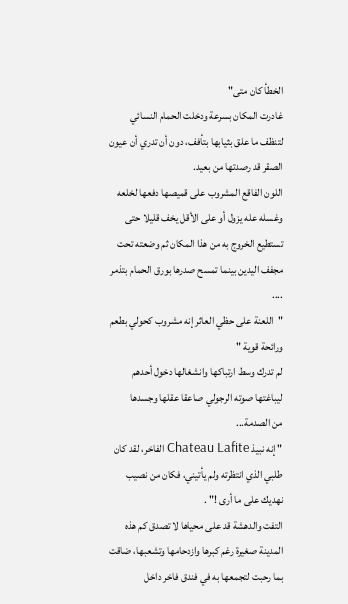الخطأ كان متى"
غادرت المكان بسرعة ودخلت الحمام النسائي لتنظف ما علق بثيابها بتأفف، دون أن تدري أن عيون الصقر قد رصدتها من بعيد.
اللون الفاقع المشروب على قميصها دفعها لخلعه وغسله عله يزول أو على الأقل يخف قليلا حتى تستطيع الخروج به من هذا المكان ثم وضعته تحت مجفف اليدين بينما تمسح صدرها بورق الحمام بتذمر ....
"اللعنة على حظي العاثر إنه مشروب كحولي بطعم ورائحة قوية "
لم تدرك وسط ارتباكها وانشغالها دخول أحدهم ليباغتها صوته الرجولي صاعقا عقلها وجسدها
من الصدمة...
" إنه نبيذ Chateau Lafite الفاخر، لقد كان طلبي الذي انتظرته ولم يأتيني، فكان من نصيب
نهديك على ما أرى !" .
التفت والدهشة قد على محياها لا تصدق كم هذه المدينة صغيرة رغم كبرها وازدحامها وتشعبها، ضاقت بما رحبت لتجمعها به في فندق فاخر داخل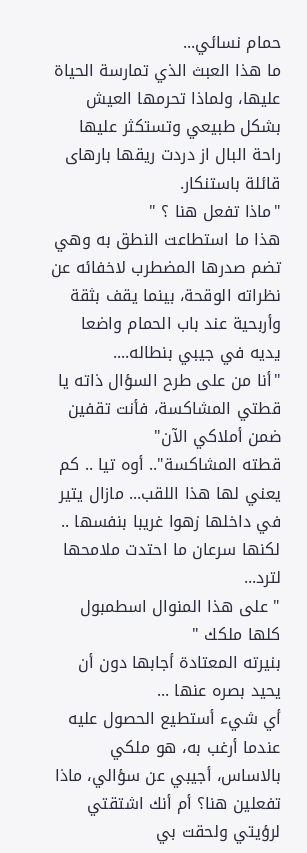حمام نسائي...
ما هذا العبث الذي تمارسة الحياة عليها، ولماذا تحرمها العيش بشكل طبيعي وتستكثر عليها راحة البال از دردت ريقها بارهای قائلة باستنكار.
"ماذا تفعل هنا ؟ "
هذا ما استطاعت النطق به وهي تضم صدرها المضطرب لاخفائه عن نظراته الوقحة، بينما يقف بثقة وأربحية عند باب الحمام واضعا يديه في جيبي بنطاله....
"أنا من على طرح السؤال ذاته يا قطتي المشاكسة، فأنت تقفين ضمن أملاكي الآن"
قطته المشاكسة".. أوه تيا .. كم يعني لها هذا اللقب... مازال يتير في داخلها زهوا غريبا بنفسها .. لكنها سرعان ما احتدت ملامحها لترد...
" على هذا المنوال اسطمبول كلها ملكك "
بنيرته المعتادة أجابها دون أن يحيد بصره عنها ...
أي شيء أستطيع الحصول عليه عندما أرغب به، هو ملكي بالاساس، أجيبي عن سؤالي، ماذا تفعلين هنا؟ أم أنك اشتقتي لرؤيتي ولحقت بي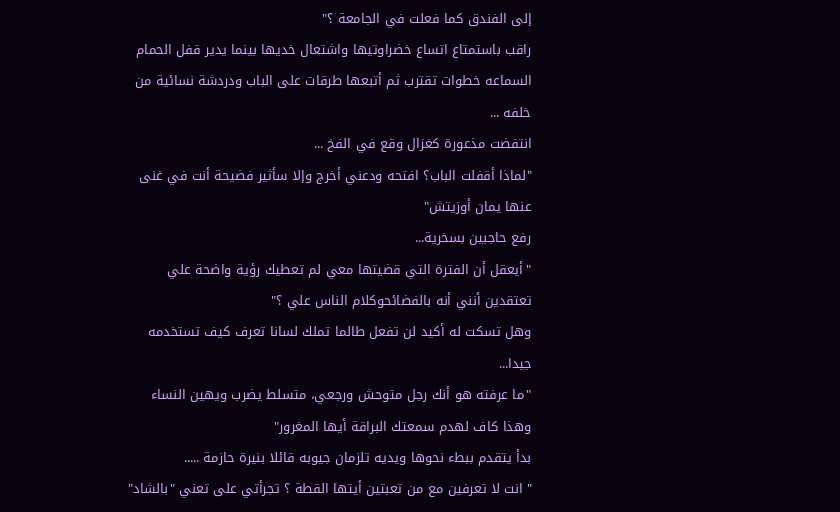إلى الفندق كما فعلت في الجامعة ؟"
راقب باستمتاع اتساع خضراوتيها واشتعال خديها بينما يدير قفل الحمام السماعه خطوات تقترب ثم أتبعها طرقات على الباب ودردشة نسائية من خلفه ...
انتفضت مذعورة كغزال وقع في الفخ ...
"لماذا أقفلت الباب؟ افتحه ودعني أخرج وإلا سأثير فضيحة أنت في غنى عنها يمان أوزيتش"
رفع حاجبين بسخرية...
"أيعقل أن الفترة التي قضيتها معي لم تعطيك رؤية واضحة علي تعتقدين أنني أنه بالفضائحوكلام الناس علي ؟"
وهل تسكت له أكيد لن تفعل طالما تملك لسانا تعرف كيف تستخدمه جيدا...
"ما عرفته هو أنك رجل متوحش ورجعي، متسلط يضرب ويهين النساء وهذا كاف لهدم سمعتك البراقة أيها المغرور"
بدأ يتقدم ببطء نحوها ويديه تلزمان جيوبه قائلا بنيرة حازمة .....
" انت لا تعرفين مع من تعبتين أيتها القطة ؟ تجرأتي على تعني "بالشاد"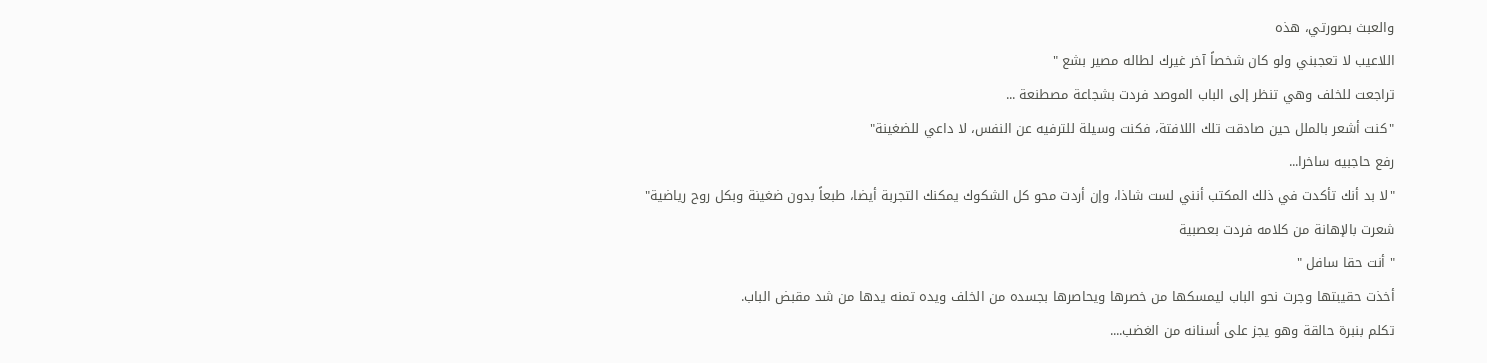والعبث بصورتي، هذه
اللاعيب لا تعجبني ولو كان شخصاً آخر غيرك لطاله مصير بشع "
تراجعت للخلف وهي تنظر إلى الباب الموصد فردت بشجاعة مصطنعة ...
"كنت أشعر بالملل حين صادقت تلك اللافتة، فكنت وسيلة للترفيه عن النفس، لا داعي للضغينة"
رفع حاجبيه ساخرا...
"لا بد أنك تأكدت في ذلك المكتب أنني لست شاذا، وإن أردت محو كل الشكوك يمكنك التجربة أيضا، طبعاً بدون ضغينة وبكل روح رياضية"
شعرت بالإهانة من كلامه فردت بعصبية
" أنت حقا سافل "
أخذت حقيبتها وجرت نحو الباب ليمسكها من خصرها ويحاصرها بجسده من الخلف ويده تمنه يدها من شد مقبض الباب.
تكلم بنبرة حالقة وهو يجز على أسنانه من الغضب....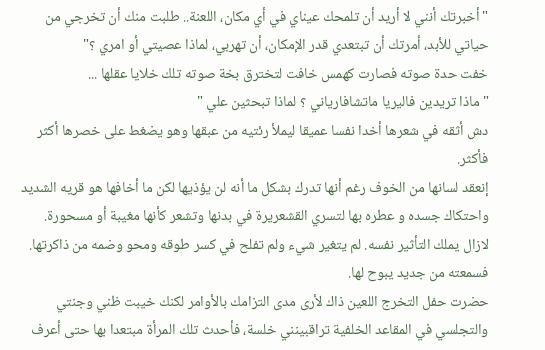"أخبرتك أنني لا أريد أن تلمحك عيناي في أي مكان، اللعنة.. طلبت منك أن تخرجي من حياتي للأبد، أمرتك أن تبتعدي قدر الإمكان، أن تهربي، لماذا عصيتي أو امري ؟"
خفت حدة صوته فصارت کهمس خافت لتخترق بخة صوته تلك خلايا عقلها ...
"ماذا تريدين فاليريا ماتشافارياني ؟ لماذا تبحثين علي "
دش أثقه في شعرها أخدا نفسا عميقا ليملأ رئتيه من عبقها وهو يضغط على خصرها أكثر فأكثر.
إنعقد لسانها من الخوف رغم أنها تدرك بشكل ما أنه لن يؤذيها لكن ما أخافها هو قريه الشديد واحتكاك جسده و عطره بها لتسري القشعريرة في بدنها وتشعر كأنها مغيبة أو مسحورة.
لازال يملك التأثير نفسه. لم يتغير شيء ولم تفلح في كسر طوقه ومحو وضمه من ذاكرتها. فسمعته من جديد يبوح لها.
حضرت حفل التخرج اللعين ذاك لأرى مدى التزامك بالأوامر لكنك خيبت ظني وجنتي والتجلسي في المقاعد الخلفية تراقبينني خلسة، فأحدث تلك المرأة مبتعدا بها حتى أعرف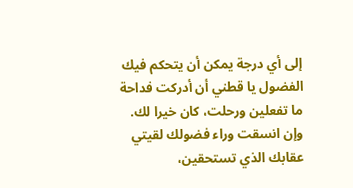إلى أي درجة يمكن أن يتحكم فيك الفضول يا قطني أن أدركت فداحة ما تفعلين ورحلت، كان خيرا لك. وإن انسقت وراء فضولك لقيتي عقابك الذي تستحقين،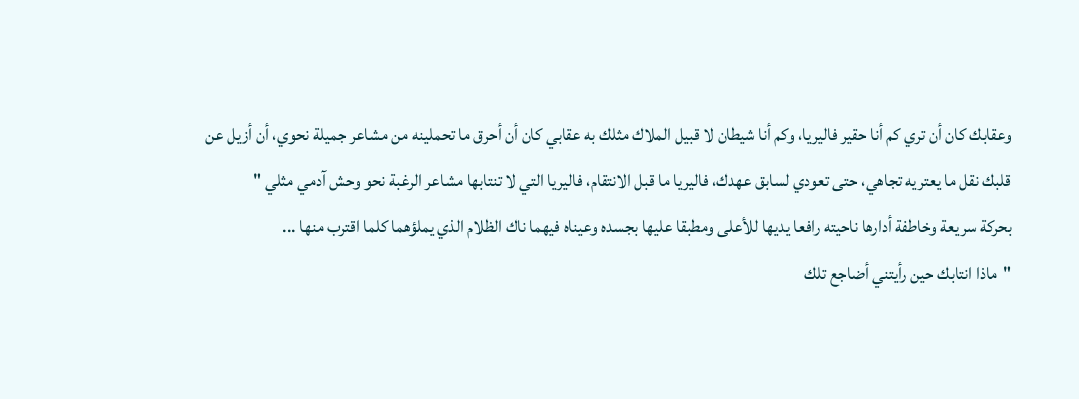وعقابك كان أن تري كم أنا حقير فاليريا، وكم أنا شيطان لا قبيل الملاك مثلك به عقابي كان أن أحرق ما تحملينه من مشاعر جميلة نحوي، أن أزيل عن قلبك نقل ما يعتريه تجاهي، حتى تعودي لسابق عهدك، فاليريا ما قبل الانتقام، فاليريا التي لا تنتابها مشاعر الرغبة نحو وحش آدمي مثلي "
بحركة سريعة وخاطفة أدارها ناحيته رافعا يديها للأعلى ومطبقا عليها بجسده وعيناه فيهما ناك الظلام الذي يملؤهما كلما اقترب منها ...
"ماذا انتابك حين رأيتني أضاجع تلك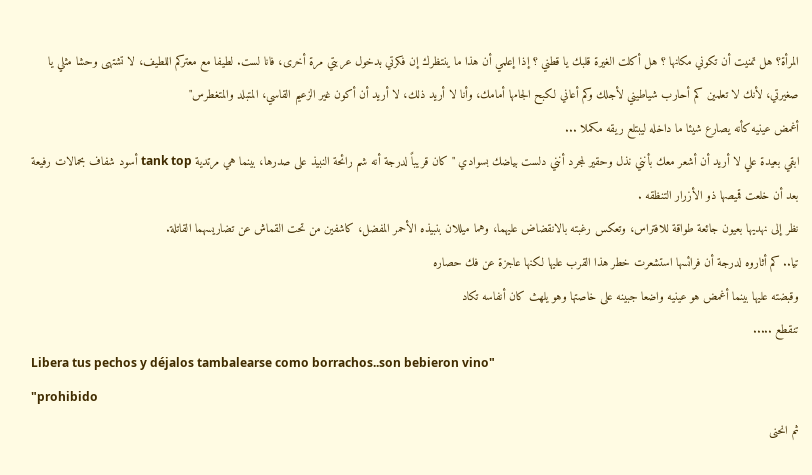المرأة؟ هل تمنيت أن تكوني مكانها ؟ هل أكلت الغيرة قلبك يا قطني ؟ إذا إعلمي أن هذا ما ينتظرك إن فكرتي بدخول عربتي مرة أخرى، فانا لست. لطيفا مع معتركم اللطيف، لا تشتهى وحشا مثلي يا صغيرتي، لأنك لا تعلمين كم أحارب شياطيني لأجلك وكم أعاني لكبح الجامها أمامك، وأنا لا أريد ذلك، لا أريد أن أكون غير الزعيم القاسي، المتبلد والمتغطرس"
أغمض عينيه كأنه يصارع شيئا ما داخله ليبتلع ريقه مكملا ...
ابقي بعيدة علي لا أريد أن أشعر معك بأنني نذل وحقير لمجرد أنني دلست بياضك بسوادي " كان قريباً لدرجة أنه شم رائحة النبيذ على صدرها، بينما هي مرتدية tank top أسود شفاف بحمالات رفيعة بعد أن خلعت قميصها ذو الأزرار التنظقه .
نظر إلى نهديها بعيون جائعة طواقة للافتراس، وتعكس رغبته بالانقضاض عليهما، وهما ميللان بنبيذه الأحمر المفضل، كاشفين من تحت القماش عن تضاريسهما القاتلة.
تيا.. كم أثاروه لدرجة أن فرائسها استشعرت خطر هذا القرب عليها لكنها عاجزة عن فك حصاره
وقبضته عليها بينما أغمض هو عينيه واضعا جبينه على خاصتها وهو يلهث كان أنفاسه تكاد
تنقطع .....
Libera tus pechos y déjalos tambalearse como borrachos..son bebieron vino"
"prohibido
ثم انحنى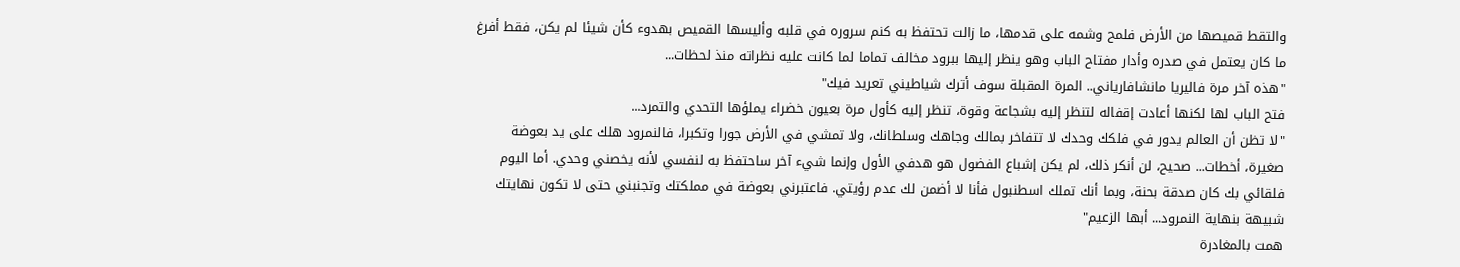والتقط قميصها من الأرض فلمح وشمه على قدمها، ما زالت تحتفظ به کنم سروره في قلبه وأليسها القميص بهدوء كأن شيئا لم يكن، فقط أفرغ ما كان يعتمل في صدره وأدار مفتاح الباب وهو ينظر إليها ببرود مخالف تماما لما كانت عليه نظراته منذ لحظات...
"هذه آخر مرة فاليريا مانشافارياني.. المرة المقبلة سوف أترك شياطيني تعريد فيك"
فتح الباب لها لكنها أعادت إقفاله لتنظر إليه بشجاعة وقوة، تنظر إليه كأول مرة بعيون خضراء يملؤها التحدي والتمرد...
"لا تظن أن العالم يدور في فلكك وحدك لا تتفاخر بمالك وجاهك وسلطانك، ولا تمشي في الأرض جورا وتكبرا، فالنمرود هلك على يد بعوضة صغيرة، أخطات... صحيح، لن أنكر ذلك، لم يكن إشباع الفضول هو هدفي الأول وإنما شيء آخر ساحتفظ به لنفسي لأنه يخصني وحدي. أما اليوم فلقائي بك كان صدقة بحنة، وبما أنك تملك اسطنبول فأنا لا أضمن لك عدم رؤيتي. فاعتبرني بعوضة في مملكتك وتجنبني حتى لا تكون نهايتك شبيهة بنهاية النمرود... أبها الزعيم"
همت بالمغادرة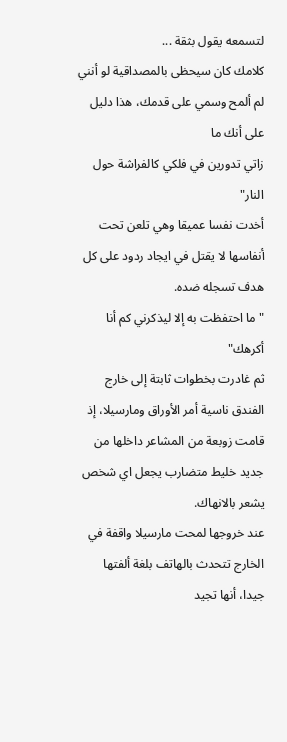لتسمعه يقول بثقة ...
كلامك كان سيحظى بالمصداقية لو أنني لم ألمح وسمي على قدمك، هذا دليل على أنك ما
زاتي تدورين في فلكي كالفراشة حول النار"
أخدت نفسا عميقا وهي تلعن تحت أنفاسها لا يقتل في ايجاد ردود على كل هدف تسجله ضده.
"ما احتفظت به إلا ليذكرني كم أنا أكرهك"
ثم غادرت بخطوات ثابتة إلى خارج الفندق ناسية أمر الأوراق ومارسيلا، إذ قامت زوبعة من المشاعر داخلها من جديد خليط متضارب يجعل اي شخص يشعر بالانهاك.
عند خروجها لمحت مارسيلا واقفة في الخارج تتحدث بالهاتف بلغة ألفتها جيدا، أنها تجيد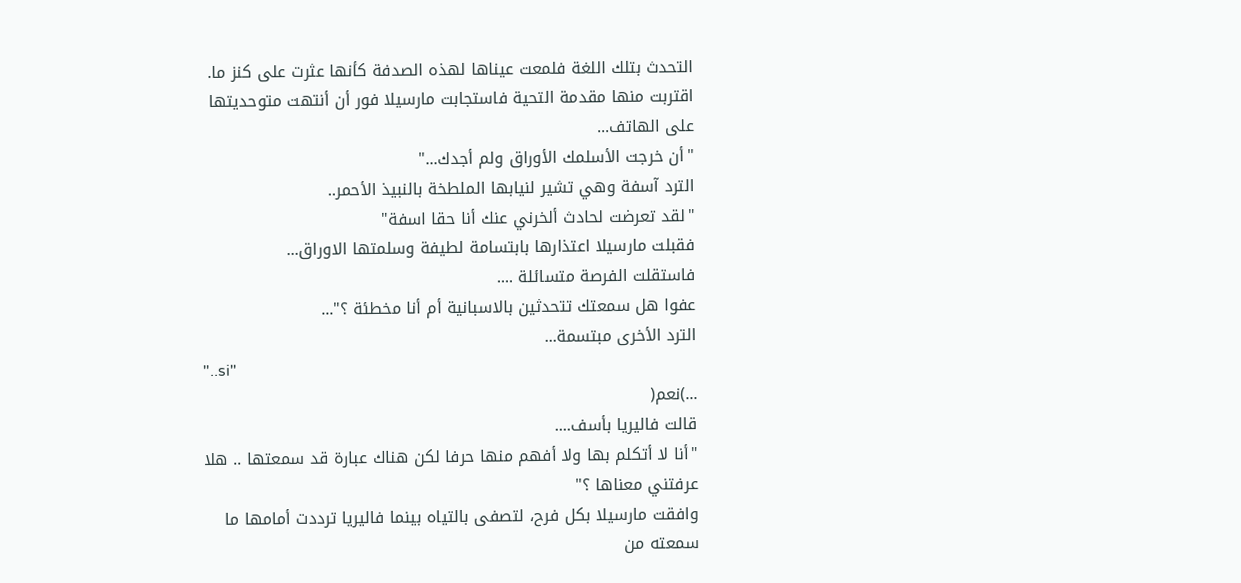التحدث بتلك اللغة فلمعت عيناها لهذه الصدفة كأنها عثرت على كنز ما.
اقتربت منها مقدمة التحية فاستجابت مارسيلا فور أن أنتهت متوحديتها على الهاتف...
"أن خرجت الأسلمك الأوراق ولم أجدك..."
الترد آسفة وهي تشير لنيابها الملطخة بالنبيذ الأحمر..
"لقد تعرضت لحادث ألخرني عنك أنا حقا اسفة"
فقبلت مارسيلا اعتذارها بابتسامة لطيفة وسلمتها الاوراق...
فاستقلت الفرصة متسائلة ....
عفوا هل سمعتك تتحدثين بالاسبانية أم أنا مخطئة ؟"...
الترد الأخرى مبتسمة...
"..si"
...)نعم(
قالت فاليريا بأسف....
"أنا لا أتكلم بها ولا أفهم منها حرفا لكن هناك عبارة قد سمعتها .. هلا عرفتني معناها ؟"
وافقت مارسيلا بكل فرح، لتصفى بالتياه بينما فاليريا ترددت أمامها ما سمعته من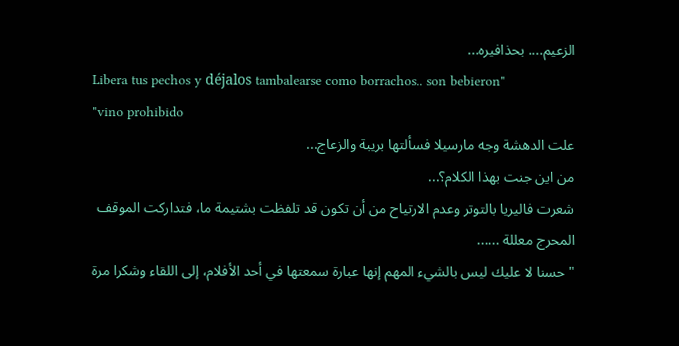الزعيم.... بحذافيره...
Libera tus pechos y déjalos tambalearse como borrachos.. son bebieron"
"vino prohibido
علت الدهشة وجه مارسيلا فسألتها بريبة والزعاج...
من این جنت بهذا الكلام؟...
شعرت فاليريا بالتوتر وعدم الارتياح من أن تكون قد تلفظت بشتيمة ما، فتداركت الموقف
المحرج معللة ......
" حسنا لا عليك ليس بالشيء المهم إنها عبارة سمعتها في أحد الأفلام، إلى اللقاء وشكرا مرة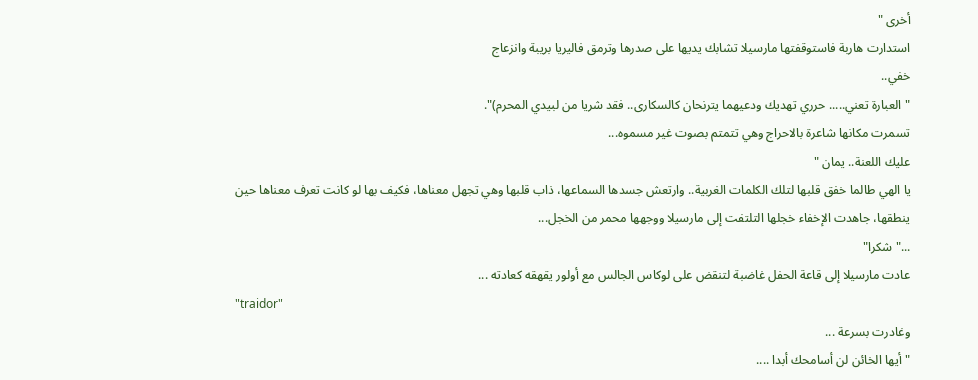أخرى "
استدارت هاربة فاستوقفتها مارسيلا تشابك يديها على صدرها وترمق فاليريا بريبة وانزعاج
خفي..
"العبارة تعني..... حرري تهديك ودعيهما يترنحان كالسكارى.. فقد شريا من لبيدي المحرم)".
تسمرت مكانها شاعرة بالاحراج وهي تتمتم بصوت غير مسموه...
عليك اللعنة.. يمان "
يا الهي طالما خفق قلبها لتلك الكلمات الغربية.. وارتعش جسدها السماعها، ذاب قلبها وهي تجهل معناها، فكيف بها لو كانت تعرف معناها حين ينطقها، جاهدت الإخفاء خجلها التلتفت إلى مارسيلا ووجهها محمر من الخجل...
..."شكرا"
عادت مارسيلا إلى قاعة الحفل غاضبة لتنقض على لوكاس الجالس مع أولور يقهقه كعادته ...
"traidor"
وغادرت بسرعة ...
"أيها الخائن لن أسامحك أبدا ....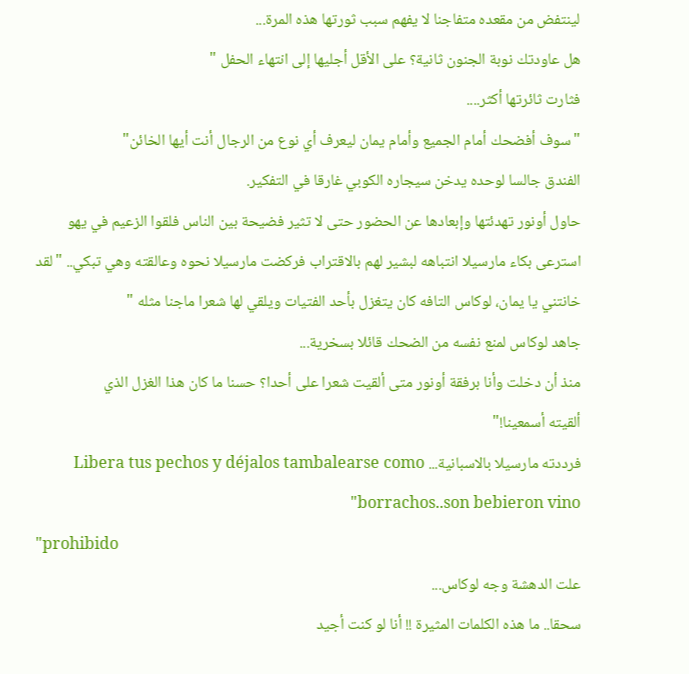لينتفض من مقعده متفاجنا لا يفهم سبب ثورتها هذه المرة...
هل عاودتك نوبة الجنون ثانية؟ على الأقل أجليها إلى انتهاء الحفل "
فثارت ثائرتها أكثر....
"سوف أفضحك أمام الجميع وأمام يمان ليعرف أي نوع من الرجال أنت أيها الخائن"
الفندق جالسا لوحده يدخن سيجاره الكوبي غارقا في التفكير.
حاول أونور تهدئتها وإبعادها عن الحضور حتى لا تثير فضيحة بين الناس فلقوا الزعيم في يهو
استرعى بكاء مارسيلا انتباهه لبشير لهم بالاقتراب فركضت مارسيلا نحوه وعالقته وهي تبكي.. "لقد خانتني يا يمان، لوكاس التافه كان يتغزل بأحد الفتيات ويلقي لها شعرا ماجنا مثله "
جاهد لوكاس لمنع نفسه من الضحك قائلا بسخرية...
منذ أن دخلت وأنا برفقة أونور متى ألقيت شعرا على أحدا؟ حسنا ما كان هذا الغزل الذي
ألقيته أسمعينا!"
فرددته مارسيلا بالاسبانية... Libera tus pechos y déjalos tambalearse como borrachos..son bebieron vino"
"prohibido
علت الدهشة وجه لوكاس...
سحقا.. ما هذه الكلمات المثيرة !! أنا لو كنت أجيد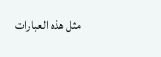مثل هذه العبارات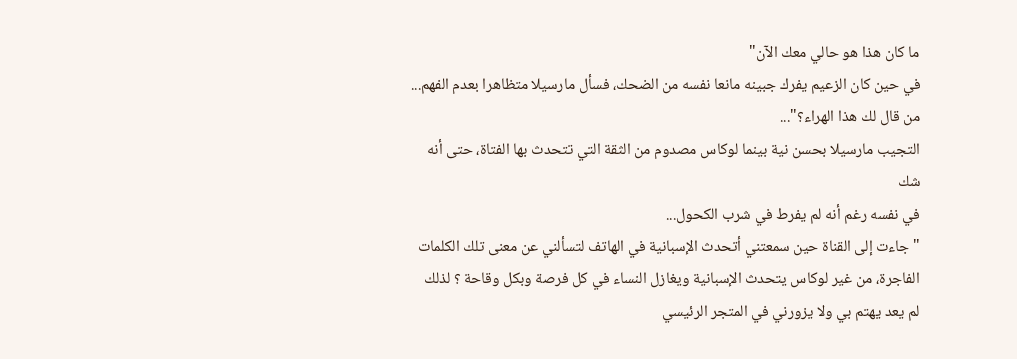ما كان هذا هو حالي معك الآن"
في حين كان الزعيم يفرك جبينه مانعا نفسه من الضحك، فسأل مارسيلا متظاهرا بعدم الفهم...
من قال لك هذا الهراء؟"...
التجيب مارسيلا بحسن نية بينما لوكاس مصدوم من الثقة التي تتحدث بها الفتاة، حتى أنه شك
في نفسه رغم أنه لم يفرط في شرب الكحول...
"جاءت إلى القناة حين سمعتني أتحدث الإسبانية في الهاتف لتسألني عن معنى تلك الكلمات الفاجرة، من غير لوكاس يتحدث الإسبانية ويغازل النساء في كل فرصة وبكل وقاحة ؟ لذلك لم يعد يهتم بي ولا يزورني في المتجر الرئيسي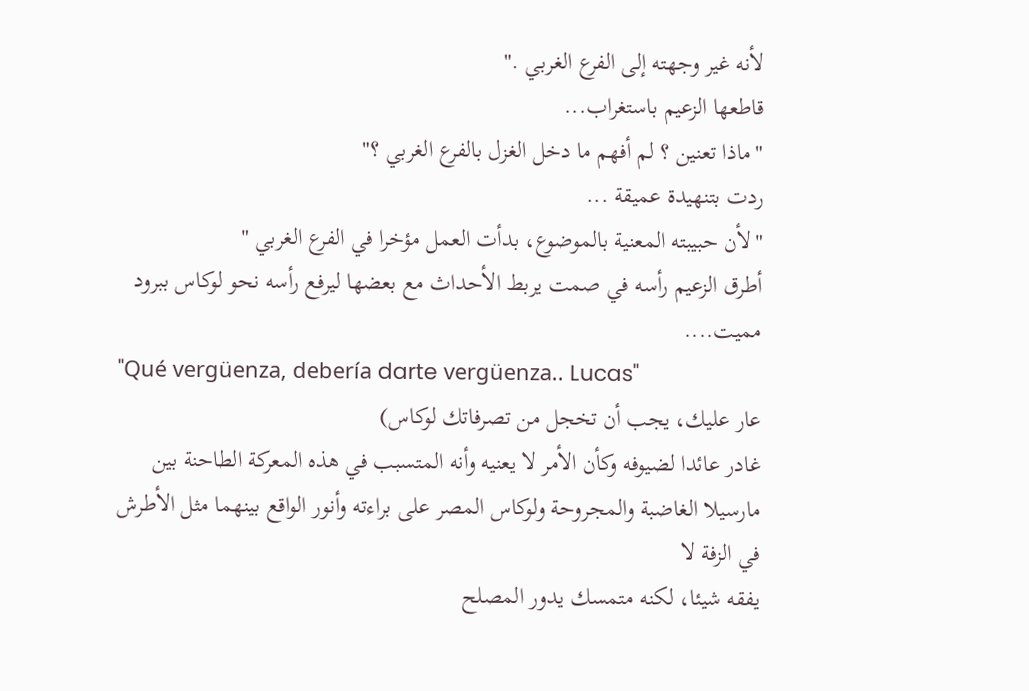لأنه غير وجهته إلى الفرع الغربي ."
قاطعها الزعيم باستغراب...
"ماذا تعنين ؟ لم أفهم ما دخل الغزل بالفرع الغربي ؟"
ردت بتنهيدة عميقة ...
"لأن حبيبته المعنية بالموضوع، بدأت العمل مؤخرا في الفرع الغربي "
أطرق الزعيم رأسه في صمت يربط الأحداث مع بعضها ليرفع رأسه نحو لوکاس ببرود ممیت....
"Qué vergüenza, debería darte vergüenza.. Lucas"
عار عليك، يجب أن تخجل من تصرفاتك لوكاس)
غادر عائدا لضيوفه وكأن الأمر لا يعنيه وأنه المتسبب في هذه المعركة الطاحنة بين مارسيلا الغاضبة والمجروحة ولوكاس المصر على براءته وأنور الواقع بينهما مثل الأطرش في الزفة لا
يفقه شيئا، لكنه متمسك يدور المصلح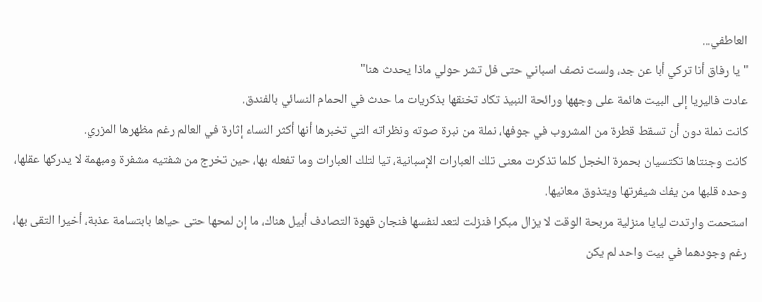العاطفي...
" يا رفاق أنا تركي أبا عن جد، ولست نصف اسباني حتى فل تشر حولي ماذا يحدث هنا"
عادت فاليريا إلى البيت هائمة على وجهها ورائحة النبيذ تكاد تخنقها بذكريات ما حدث في الحمام النسائي بالفندق.
كانت نملة دون أن تسقط قطرة من المشروب في جوفها، نملة من نبرة صوته ونظراته التي تخبرها أنها أكثر النساء إثارة في العالم رغم مظهرها المزري.
كانت وجنتاها تكتسيان بحمرة الخجل كلما تذكرت معنى تلك العبارات الإسبانية، تيا لتلك العبارات وما تفعله بها، حين تخرج من شفتيه مشفرة ومبهمة لا يدركها عقلها، وحده قلبها من يفك شيفرتها ويتذوق معانيها.
استحمت وارتدت ليايا منزلية مربحة الوقت لا يزال مبكرا فنزلت لتعد لنفسها فنجان قهوة التصادف أبيل هناك، ما إن لمحها حتى حياها بابتسامة عذبة، أخيرا التقى بها، رغم وجودهما في بيت واحد لم يكن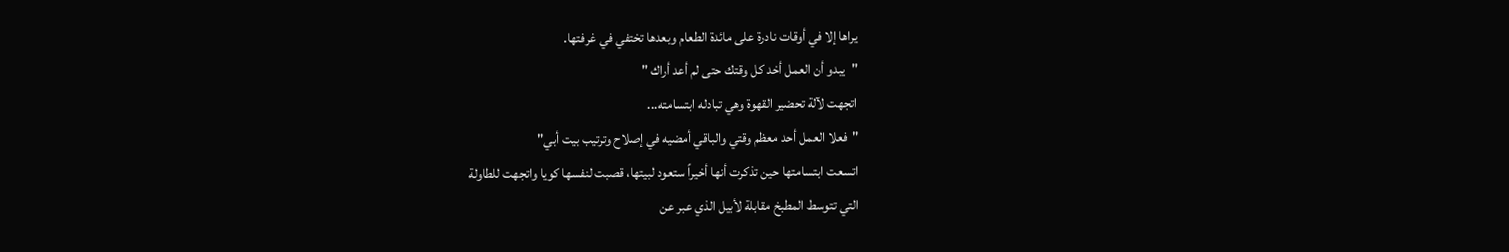يراها إلا في أوقات نادرة على مائدة الطعام وبعدها تختفي في غرفتها.
"يبدو أن العمل أخد كل وقتك حتى لم أعد أراك "
اتجهت لآلة تحضير القهوة وهي تبادله ابتسامته...
"فعلا العمل أحد معظم وقتي والباقي أمضيه في إصلاح وترتيب بيت أبي"
اتسعت ابتسامتها حين تذكرت أنها أخيراً ستعود لبيتها، قصبت لنفسها كويا واتجهت للطاولة
التي تتوسط المطبخ مقابلة لأبيل الذي عبر عن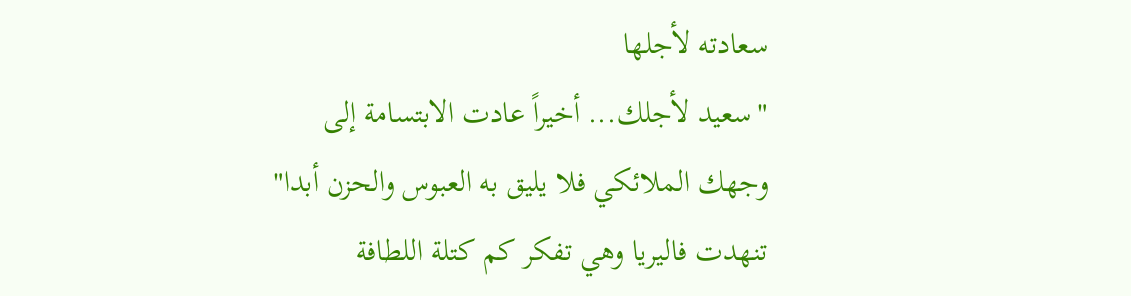سعادته لأجلها
"سعيد لأجلك... أخيراً عادت الابتسامة إلى وجهك الملائكي فلا يليق به العبوس والحزن أبدا"
تنهدت فاليريا وهي تفكر كم كتلة اللطافة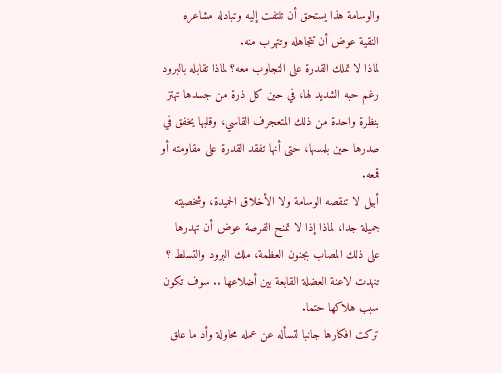والوسامة هذا يستحق أن تلتفت إليه وتبادله مشاعره
النقية عوض أن تتجاهله وتتهرب منه.
لماذا لا تملك القدرة على التجاوب معه؟ لماذا تقابله بالبرود رغم حبه الشديد لها، في حين كل ذرة من جسدها تهتز بنظرة واحدة من ذلك المتعجرف القاسي، وقلبها يخفق في صدرها حين بلمسها، حتى أنها تفقد القدرة على مقاومته أو قمعه.
أبيل لا تنقصه الوسامة ولا الأخلاق الحميدة، وشخصيته جميلة جدا، لماذا إذا لا تمنح الفرصة عوض أن تهدرها على ذلك المصاب بجنون العظمة، ملك البرود والتسلط ؟
تنهدت لاعنة العضلة القابعة بين أضلاعها .. سوف تكون سبب هلاكها حتما.
ترکت افکارها جانبا لتسأله عن عمله محاولة وأد ما علق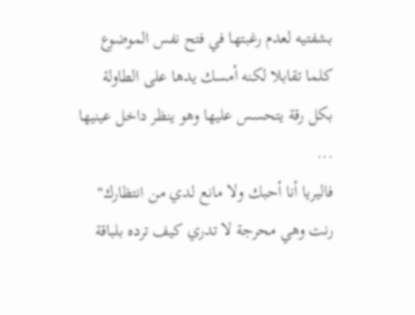بشفتيه لعدم رغبتها في فتح نفس الموضوع كلما تقابلا لكنه أمسك يدها على الطاولة بكل رقة يتحسس عليها وهو ينظر داخل عينيها ...
فاليريا أنا أحبك ولا مانع لدي من انتظارك"
رنت وهي محرجة لا تدري كيف ترده بلباقة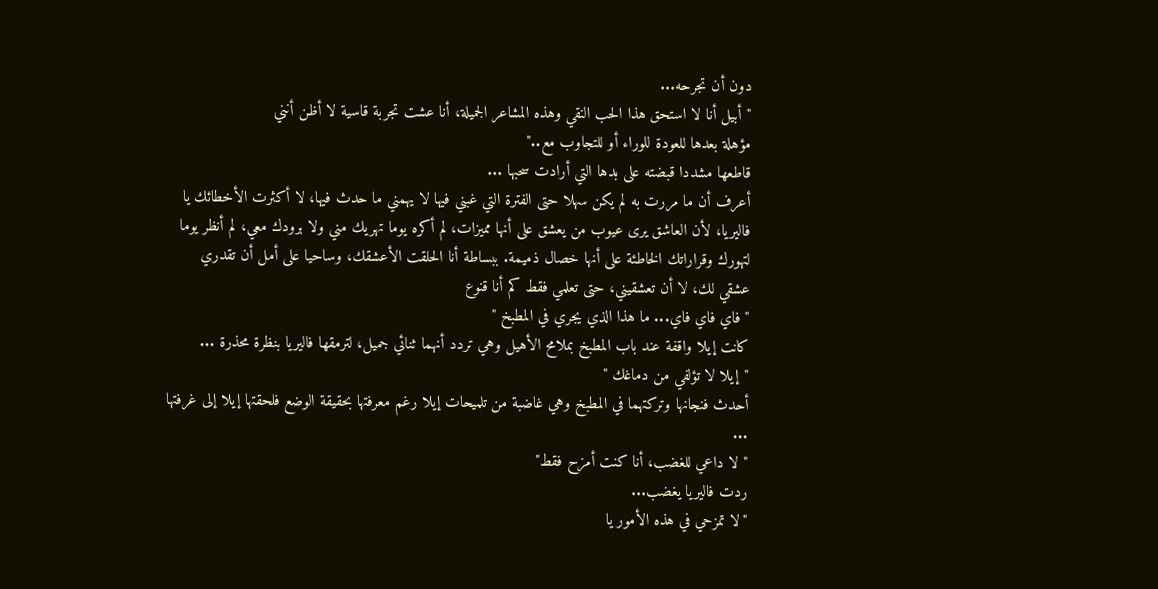دون أن تجرحه...
"أبيل أنا لا استحق هذا الحب النقي وهذه المشاعر الجميلة، أنا عشت تجربة قاسية لا أظن أنني
مؤهلة بعدها للعودة للوراء أو للتجاوب مع.."
قاطعها مشددا قبضته على بدها التي أرادت سحبها ...
أعرف أن ما مررت به لم يكن سهلا حتى الفترة التي غبني فيها لا يهمني ما حدث فيها، لا أكثرت الأخطائك يا فاليريا، لأن العاشق يرى عيوب من يعشق على أنها مميزات، لم أكره يوما تهريك مني ولا برودك معي، لم أنظر يوما لتهورك وقراراتك الخاطئة على أنها خصال ذميمة. ببساطة أنا الحلقت الأعشقك، وساحيا على أمل أن تقدري عشقي لك، لا أن تعشقيني، حتى تعلمي فقط كم أنا قنوع
"فاي فاي فاي... ما هذا الذي يجري في المطبخ "
كانت إيلا واقفة عند باب المطبخ بملامح الأهيل وهي تردد أنهما ثنائي جميل، لترمقها فاليريا بنظرة محذرة ...
"إيلا لا تؤلفي من دماغك "
أحدث فنجانها وتركتهما في المطبخ وهي غاضبة من تلميحات إيلا رغم معرفتها بحقيقة الوضع فلحقتها إيلا إلى غرفتها ...
" لا داعي للغضب، أنا كنت أمزح فقط"
ردت فاليريا يغضب...
"لا تمزحي في هذه الأمور يا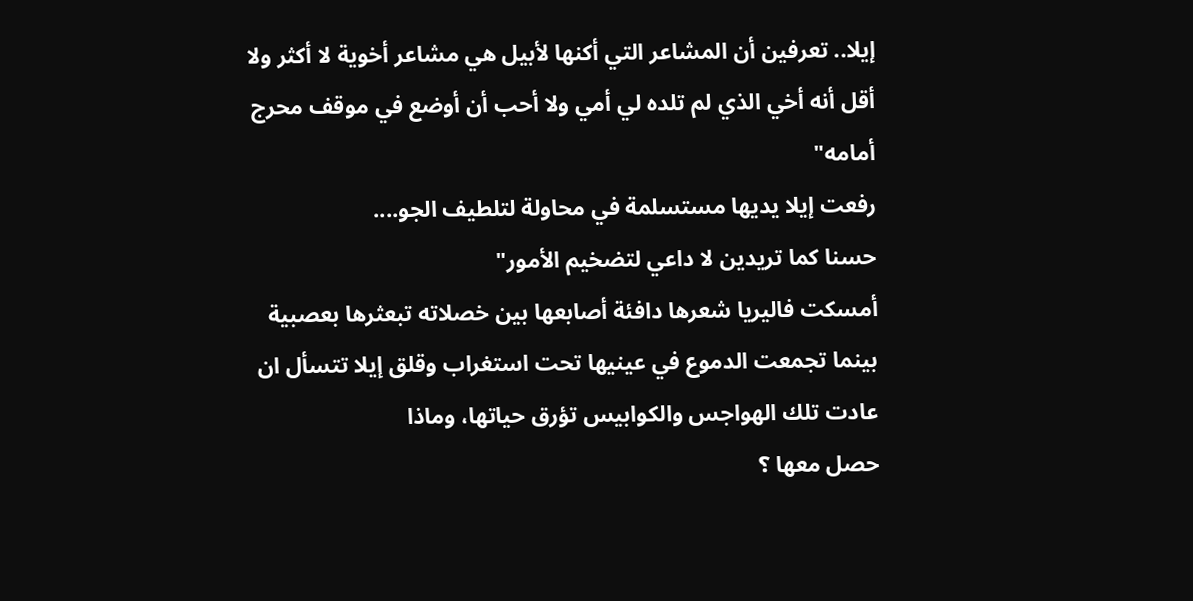إيلا.. تعرفين أن المشاعر التي أكنها لأبيل هي مشاعر أخوية لا أكثر ولا أقل أنه أخي الذي لم تلده لي أمي ولا أحب أن أوضع في موقف محرج أمامه"
رفعت إيلا يديها مستسلمة في محاولة لتلطيف الجو....
حسنا كما تريدين لا داعي لتضخيم الأمور"
أمسكت فاليريا شعرها دافئة أصابعها بين خصلاته تبعثرها بعصبية بينما تجمعت الدموع في عينيها تحت استغراب وقلق إيلا تتسأل ان عادت تلك الهواجس والكوابيس تؤرق حياتها، وماذا
حصل معها ؟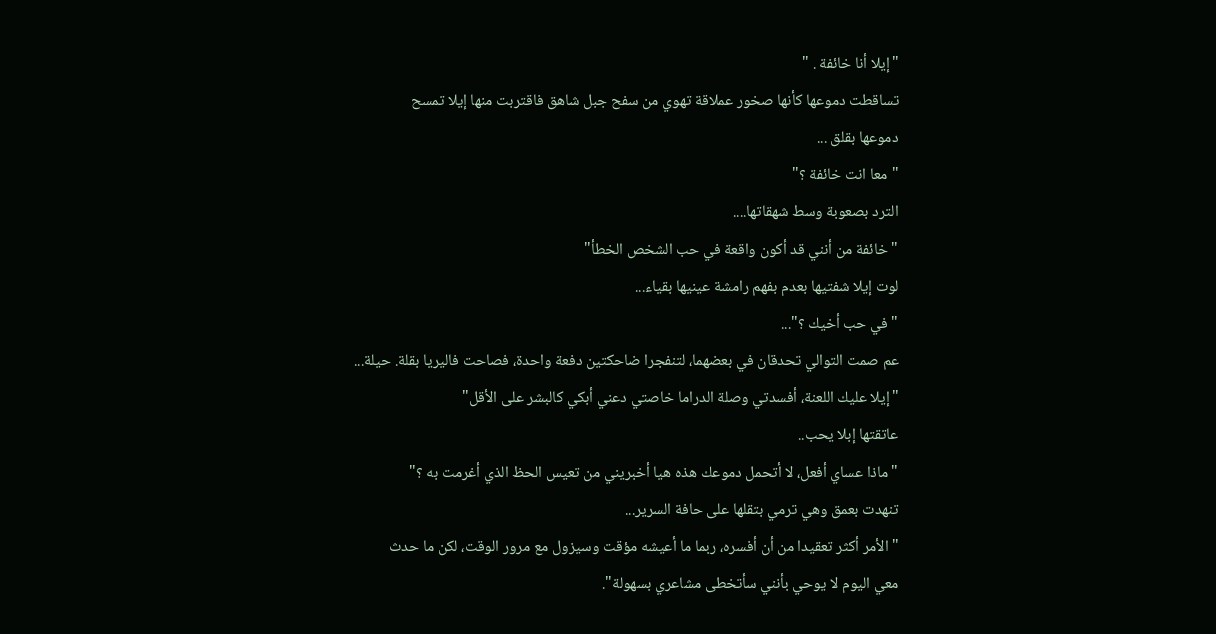"إيلا أنا خائفة . "
تساقطت دموعها كأنها صخور عملاقة تهوي من سفح جبل شاهق فاقتربت منها إيلا تمسح
دموعها بقلق ...
"معا انت خائفة ؟"
الترد بصعوبة وسط شهقاتها....
" خائفة من أنني قد أكون واقعة في حب الشخص الخطأ"
لوت إيلا شفتيها بعدم بفهم رامشة عينيها بقياء...
" في حب أخيك ؟"...
عم صمت التوالي تحدقان في بعضهما، لتنفجرا ضاحكتين دفعة واحدة، فصاحت فاليريا بقلة. حيلة...
"إيلا عليك اللعنة، أفسدتي وصلة الدراما خاصتي دعني أبكي كالبشر على الأقل"
عاتقتها إبلا يحب..
"ماذا عساي أفعل، لا أتحمل دموعك هذه هيا أخبريني من تعيس الحظ الذي أغرمت به ؟"
تنهدت بعمق وهي ترمي بتقلها على حافة السرير...
" الأمر أكثر تعقيدا من أن أفسره، ربما ما أعيشه مؤقت وسيزول مع مرور الوقت، لكن ما حدث
معي اليوم لا يوحي بأنني سأتخطى مشاعري بسهولة".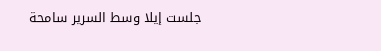جلست إيلا وسط السرير سامحة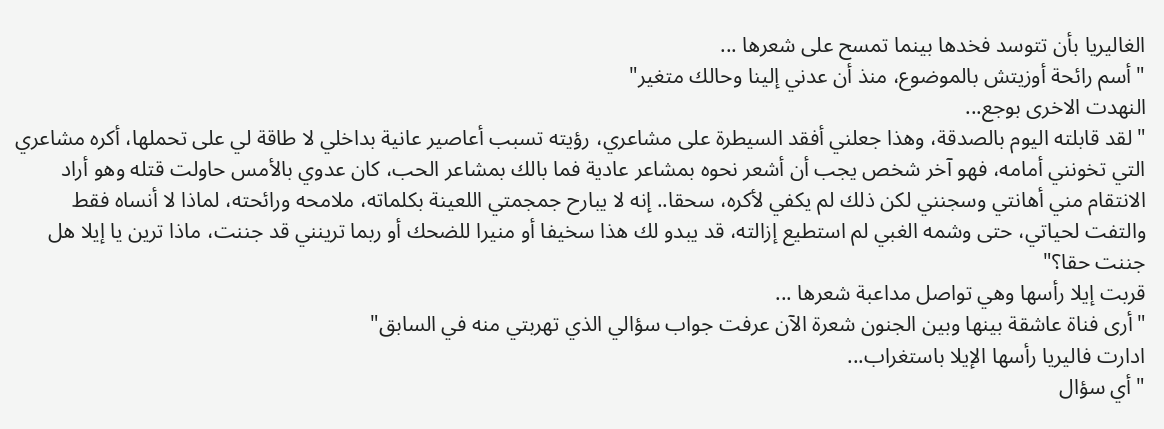الغاليريا بأن تتوسد فخدها بينما تمسح على شعرها ...
"أسم رائحة أوزيتش بالموضوع، منذ أن عدني إلينا وحالك متغير"
النهدت الاخرى بوجع...
"لقد قابلته اليوم بالصدقة، وهذا جعلني أفقد السيطرة على مشاعري، رؤيته تسبب أعاصير عانية بداخلي لا طاقة لي على تحملها، أكره مشاعري التي تخونني أمامه، فهو آخر شخص يجب أن أشعر نحوه بمشاعر عادية فما بالك بمشاعر الحب، كان عدوي بالأمس حاولت قتله وهو أراد الانتقام مني أهانتي وسجنني لكن ذلك لم يكفي لأكره، سحقا.. إنه لا يبارح جمجمتي اللعينة بكلماته، ملامحه ورائحته، لماذا لا أنساه فقط والتفت لحياتي، حتى وشمه الغبي لم استطيع إزالته، قد يبدو لك هذا سخيفا أو منيرا للضحك أو ربما ترينني قد جننت، ماذا ترين يا إيلا هل جننت حقا؟"
قربت إيلا رأسها وهي تواصل مداعبة شعرها ...
"أرى فناة عاشقة بينها وبين الجنون شعرة الآن عرفت جواب سؤالي الذي تهربتي منه في السابق"
ادارت فاليريا رأسها الإيلا باستغراب...
"أي سؤال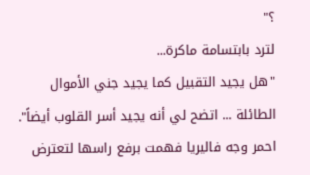؟"
لترد بابتسامة ماكرة...
"هل يجيد التقبيل كما يجيد جني الأموال الطائلة ... اتضح لي أنه يجيد أسر القلوب أيضاً".
احمر وجه فاليريا فهمت برفع راسها لتعترض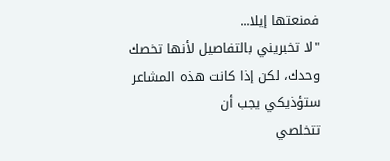فمنعتها إيلا...
"لا تخبريني بالتفاصيل لأنها تخصك وحدك، لكن إذا كانت هذه المشاعر ستؤذيكي يجب أن
تتخلصي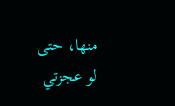منها، حتى لو عجزتي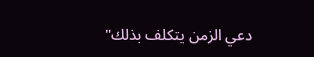دعي الزمن يتكلف بذلك"